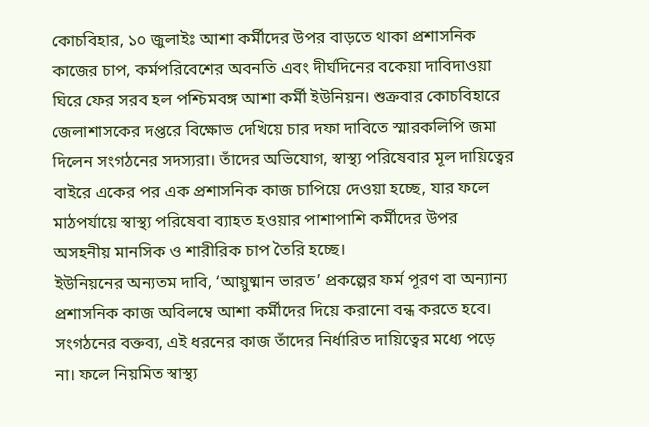কোচবিহার, ১০ জুলাইঃ আশা কর্মীদের উপর বাড়তে থাকা প্রশাসনিক কাজের চাপ, কর্মপরিবেশের অবনতি এবং দীর্ঘদিনের বকেয়া দাবিদাওয়া ঘিরে ফের সরব হল পশ্চিমবঙ্গ আশা কর্মী ইউনিয়ন। শুক্রবার কোচবিহারে জেলাশাসকের দপ্তরে বিক্ষোভ দেখিয়ে চার দফা দাবিতে স্মারকলিপি জমা দিলেন সংগঠনের সদস্যরা। তাঁদের অভিযোগ, স্বাস্থ্য পরিষেবার মূল দায়িত্বের বাইরে একের পর এক প্রশাসনিক কাজ চাপিয়ে দেওয়া হচ্ছে, যার ফলে মাঠপর্যায়ে স্বাস্থ্য পরিষেবা ব্যাহত হওয়ার পাশাপাশি কর্মীদের উপর অসহনীয় মানসিক ও শারীরিক চাপ তৈরি হচ্ছে।
ইউনিয়নের অন্যতম দাবি, ‘আয়ুষ্মান ভারত’ প্রকল্পের ফর্ম পূরণ বা অন্যান্য প্রশাসনিক কাজ অবিলম্বে আশা কর্মীদের দিয়ে করানো বন্ধ করতে হবে। সংগঠনের বক্তব্য, এই ধরনের কাজ তাঁদের নির্ধারিত দায়িত্বের মধ্যে পড়ে না। ফলে নিয়মিত স্বাস্থ্য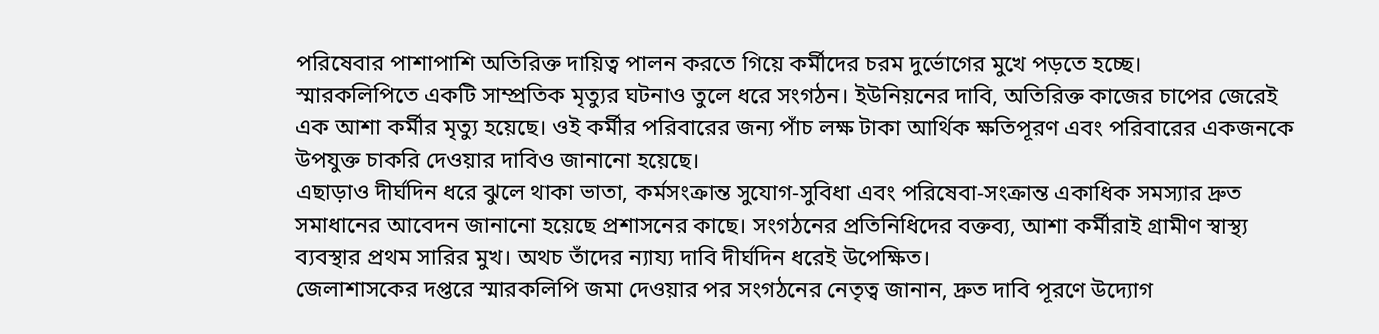পরিষেবার পাশাপাশি অতিরিক্ত দায়িত্ব পালন করতে গিয়ে কর্মীদের চরম দুর্ভোগের মুখে পড়তে হচ্ছে।
স্মারকলিপিতে একটি সাম্প্রতিক মৃত্যুর ঘটনাও তুলে ধরে সংগঠন। ইউনিয়নের দাবি, অতিরিক্ত কাজের চাপের জেরেই এক আশা কর্মীর মৃত্যু হয়েছে। ওই কর্মীর পরিবারের জন্য পাঁচ লক্ষ টাকা আর্থিক ক্ষতিপূরণ এবং পরিবারের একজনকে উপযুক্ত চাকরি দেওয়ার দাবিও জানানো হয়েছে।
এছাড়াও দীর্ঘদিন ধরে ঝুলে থাকা ভাতা, কর্মসংক্রান্ত সুযোগ-সুবিধা এবং পরিষেবা-সংক্রান্ত একাধিক সমস্যার দ্রুত সমাধানের আবেদন জানানো হয়েছে প্রশাসনের কাছে। সংগঠনের প্রতিনিধিদের বক্তব্য, আশা কর্মীরাই গ্রামীণ স্বাস্থ্য ব্যবস্থার প্রথম সারির মুখ। অথচ তাঁদের ন্যায্য দাবি দীর্ঘদিন ধরেই উপেক্ষিত।
জেলাশাসকের দপ্তরে স্মারকলিপি জমা দেওয়ার পর সংগঠনের নেতৃত্ব জানান, দ্রুত দাবি পূরণে উদ্যোগ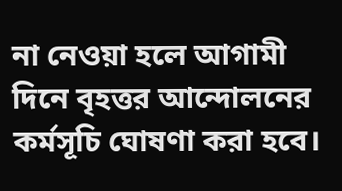না নেওয়া হলে আগামী দিনে বৃহত্তর আন্দোলনের কর্মসূচি ঘোষণা করা হবে।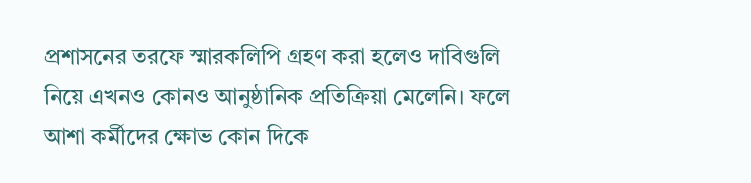প্রশাসনের তরফে স্মারকলিপি গ্রহণ করা হলেও দাবিগুলি নিয়ে এখনও কোনও আনুষ্ঠানিক প্রতিক্রিয়া মেলেনি। ফলে আশা কর্মীদের ক্ষোভ কোন দিকে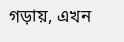গড়ায়, এখন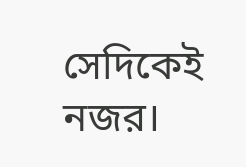সেদিকেই নজর।